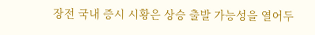장전 국내 증시 시황은 상승 출발 가능성을 열어두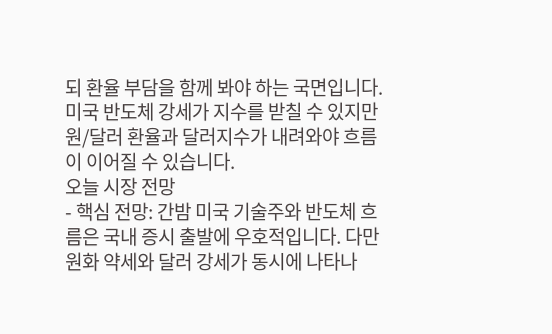되 환율 부담을 함께 봐야 하는 국면입니다. 미국 반도체 강세가 지수를 받칠 수 있지만 원/달러 환율과 달러지수가 내려와야 흐름이 이어질 수 있습니다.
오늘 시장 전망
- 핵심 전망: 간밤 미국 기술주와 반도체 흐름은 국내 증시 출발에 우호적입니다. 다만 원화 약세와 달러 강세가 동시에 나타나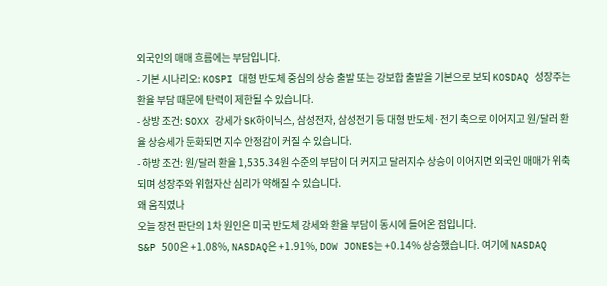외국인의 매매 흐름에는 부담입니다.
- 기본 시나리오: KOSPI 대형 반도체 중심의 상승 출발 또는 강보합 출발을 기본으로 보되 KOSDAQ 성장주는 환율 부담 때문에 탄력이 제한될 수 있습니다.
- 상방 조건: SOXX 강세가 SK하이닉스, 삼성전자, 삼성전기 등 대형 반도체·전기 축으로 이어지고 원/달러 환율 상승세가 둔화되면 지수 안정감이 커질 수 있습니다.
- 하방 조건: 원/달러 환율 1,535.34원 수준의 부담이 더 커지고 달러지수 상승이 이어지면 외국인 매매가 위축되며 성장주와 위험자산 심리가 약해질 수 있습니다.
왜 움직였나
오늘 장전 판단의 1차 원인은 미국 반도체 강세와 환율 부담이 동시에 들어온 점입니다.
S&P 500은 +1.08%, NASDAQ은 +1.91%, DOW JONES는 +0.14% 상승했습니다. 여기에 NASDAQ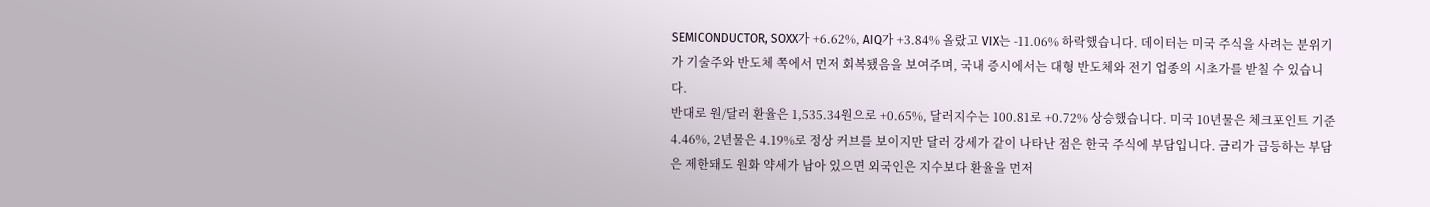SEMICONDUCTOR, SOXX가 +6.62%, AIQ가 +3.84% 올랐고 VIX는 -11.06% 하락했습니다. 데이터는 미국 주식을 사려는 분위기가 기술주와 반도체 쪽에서 먼저 회복됐음을 보여주며, 국내 증시에서는 대형 반도체와 전기 업종의 시초가를 받칠 수 있습니다.
반대로 원/달러 환율은 1,535.34원으로 +0.65%, 달러지수는 100.81로 +0.72% 상승했습니다. 미국 10년물은 체크포인트 기준 4.46%, 2년물은 4.19%로 정상 커브를 보이지만 달러 강세가 같이 나타난 점은 한국 주식에 부담입니다. 금리가 급등하는 부담은 제한돼도 원화 약세가 남아 있으면 외국인은 지수보다 환율을 먼저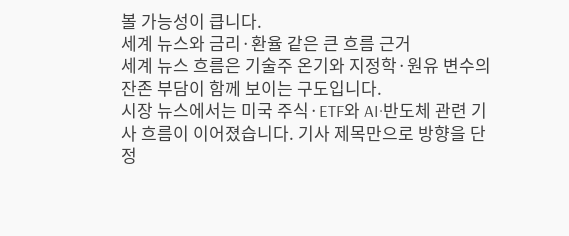볼 가능성이 큽니다.
세계 뉴스와 금리·환율 같은 큰 흐름 근거
세계 뉴스 흐름은 기술주 온기와 지정학·원유 변수의 잔존 부담이 함께 보이는 구도입니다.
시장 뉴스에서는 미국 주식·ETF와 AI·반도체 관련 기사 흐름이 이어졌습니다. 기사 제목만으로 방향을 단정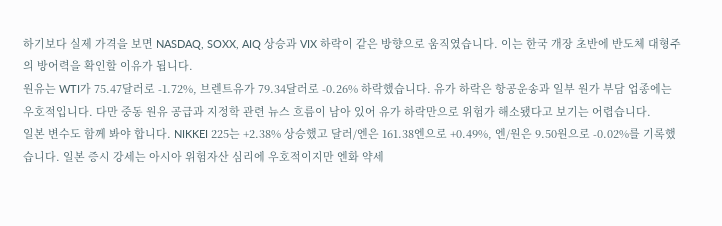하기보다 실제 가격을 보면 NASDAQ, SOXX, AIQ 상승과 VIX 하락이 같은 방향으로 움직였습니다. 이는 한국 개장 초반에 반도체 대형주의 방어력을 확인할 이유가 됩니다.
원유는 WTI가 75.47달러로 -1.72%, 브렌트유가 79.34달러로 -0.26% 하락했습니다. 유가 하락은 항공운송과 일부 원가 부담 업종에는 우호적입니다. 다만 중동 원유 공급과 지정학 관련 뉴스 흐름이 남아 있어 유가 하락만으로 위험가 해소됐다고 보기는 어렵습니다.
일본 변수도 함께 봐야 합니다. NIKKEI 225는 +2.38% 상승했고 달러/엔은 161.38엔으로 +0.49%, 엔/원은 9.50원으로 -0.02%를 기록했습니다. 일본 증시 강세는 아시아 위험자산 심리에 우호적이지만 엔화 약세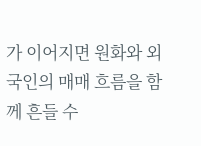가 이어지면 원화와 외국인의 매매 흐름을 함께 흔들 수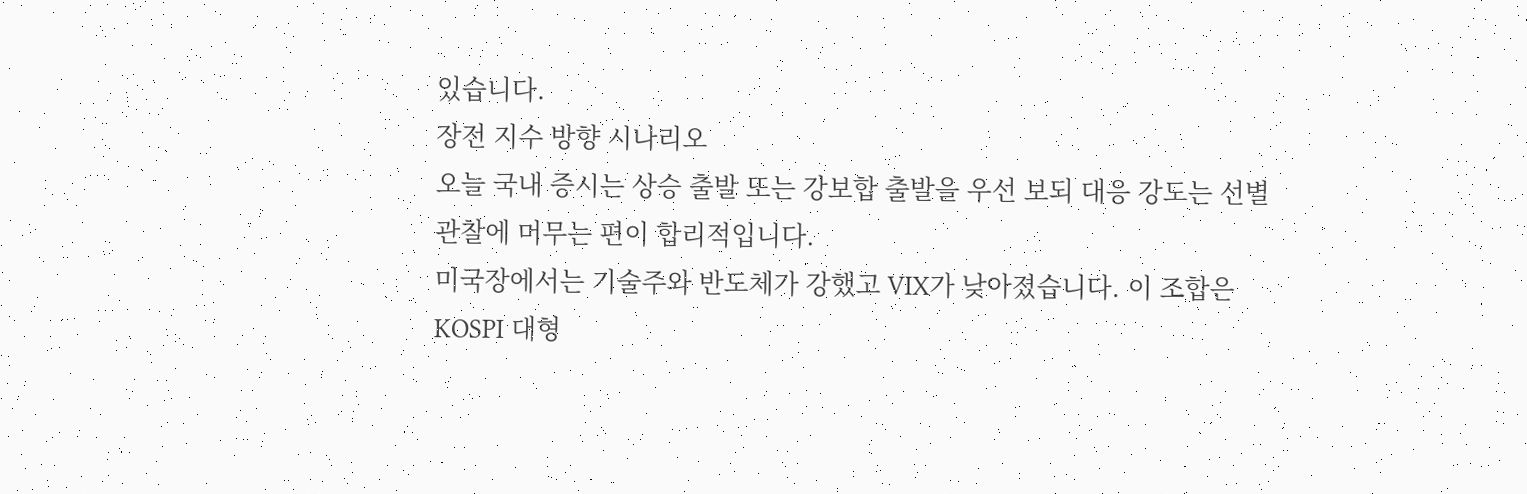있습니다.
장전 지수 방향 시나리오
오늘 국내 증시는 상승 출발 또는 강보합 출발을 우선 보되 대응 강도는 선별 관찰에 머무는 편이 합리적입니다.
미국장에서는 기술주와 반도체가 강했고 VIX가 낮아졌습니다. 이 조합은 KOSPI 대형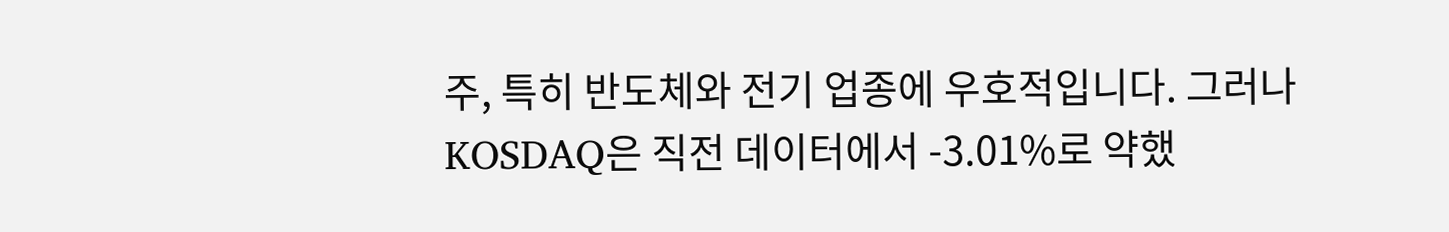주, 특히 반도체와 전기 업종에 우호적입니다. 그러나 KOSDAQ은 직전 데이터에서 -3.01%로 약했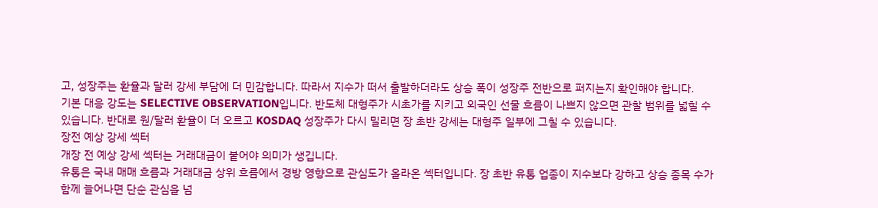고, 성장주는 환율과 달러 강세 부담에 더 민감합니다. 따라서 지수가 떠서 출발하더라도 상승 폭이 성장주 전반으로 퍼지는지 확인해야 합니다.
기본 대응 강도는 SELECTIVE OBSERVATION입니다. 반도체 대형주가 시초가를 지키고 외국인 선물 흐름이 나쁘지 않으면 관찰 범위를 넓힐 수 있습니다. 반대로 원/달러 환율이 더 오르고 KOSDAQ 성장주가 다시 밀리면 장 초반 강세는 대형주 일부에 그칠 수 있습니다.
장전 예상 강세 섹터
개장 전 예상 강세 섹터는 거래대금이 붙어야 의미가 생깁니다.
유통은 국내 매매 흐름과 거래대금 상위 흐름에서 경방 영향으로 관심도가 올라온 섹터입니다. 장 초반 유통 업종이 지수보다 강하고 상승 종목 수가 함께 늘어나면 단순 관심을 넘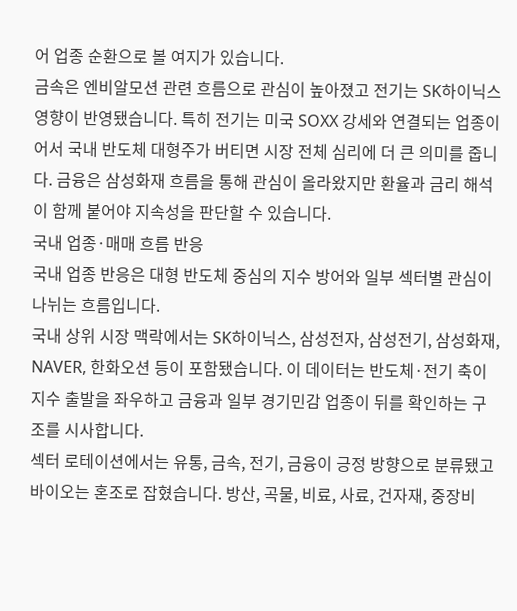어 업종 순환으로 볼 여지가 있습니다.
금속은 엔비알모션 관련 흐름으로 관심이 높아졌고 전기는 SK하이닉스 영향이 반영됐습니다. 특히 전기는 미국 SOXX 강세와 연결되는 업종이어서 국내 반도체 대형주가 버티면 시장 전체 심리에 더 큰 의미를 줍니다. 금융은 삼성화재 흐름을 통해 관심이 올라왔지만 환율과 금리 해석이 함께 붙어야 지속성을 판단할 수 있습니다.
국내 업종·매매 흐름 반응
국내 업종 반응은 대형 반도체 중심의 지수 방어와 일부 섹터별 관심이 나뉘는 흐름입니다.
국내 상위 시장 맥락에서는 SK하이닉스, 삼성전자, 삼성전기, 삼성화재, NAVER, 한화오션 등이 포함됐습니다. 이 데이터는 반도체·전기 축이 지수 출발을 좌우하고 금융과 일부 경기민감 업종이 뒤를 확인하는 구조를 시사합니다.
섹터 로테이션에서는 유통, 금속, 전기, 금융이 긍정 방향으로 분류됐고 바이오는 혼조로 잡혔습니다. 방산, 곡물, 비료, 사료, 건자재, 중장비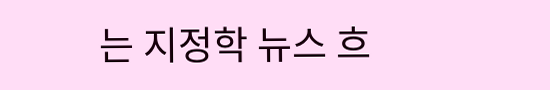는 지정학 뉴스 흐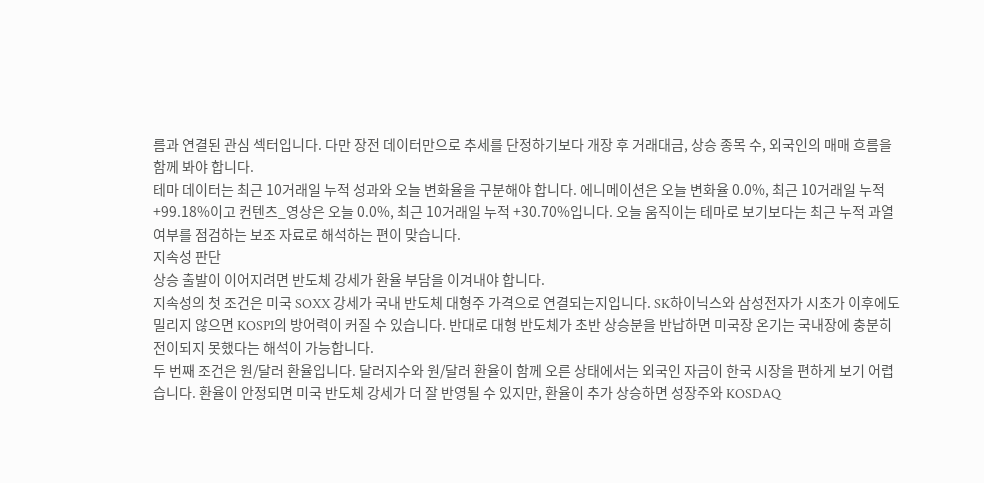름과 연결된 관심 섹터입니다. 다만 장전 데이터만으로 추세를 단정하기보다 개장 후 거래대금, 상승 종목 수, 외국인의 매매 흐름을 함께 봐야 합니다.
테마 데이터는 최근 10거래일 누적 성과와 오늘 변화율을 구분해야 합니다. 에니메이션은 오늘 변화율 0.0%, 최근 10거래일 누적 +99.18%이고 컨텐츠_영상은 오늘 0.0%, 최근 10거래일 누적 +30.70%입니다. 오늘 움직이는 테마로 보기보다는 최근 누적 과열 여부를 점검하는 보조 자료로 해석하는 편이 맞습니다.
지속성 판단
상승 출발이 이어지려면 반도체 강세가 환율 부담을 이겨내야 합니다.
지속성의 첫 조건은 미국 SOXX 강세가 국내 반도체 대형주 가격으로 연결되는지입니다. SK하이닉스와 삼성전자가 시초가 이후에도 밀리지 않으면 KOSPI의 방어력이 커질 수 있습니다. 반대로 대형 반도체가 초반 상승분을 반납하면 미국장 온기는 국내장에 충분히 전이되지 못했다는 해석이 가능합니다.
두 번째 조건은 원/달러 환율입니다. 달러지수와 원/달러 환율이 함께 오른 상태에서는 외국인 자금이 한국 시장을 편하게 보기 어렵습니다. 환율이 안정되면 미국 반도체 강세가 더 잘 반영될 수 있지만, 환율이 추가 상승하면 성장주와 KOSDAQ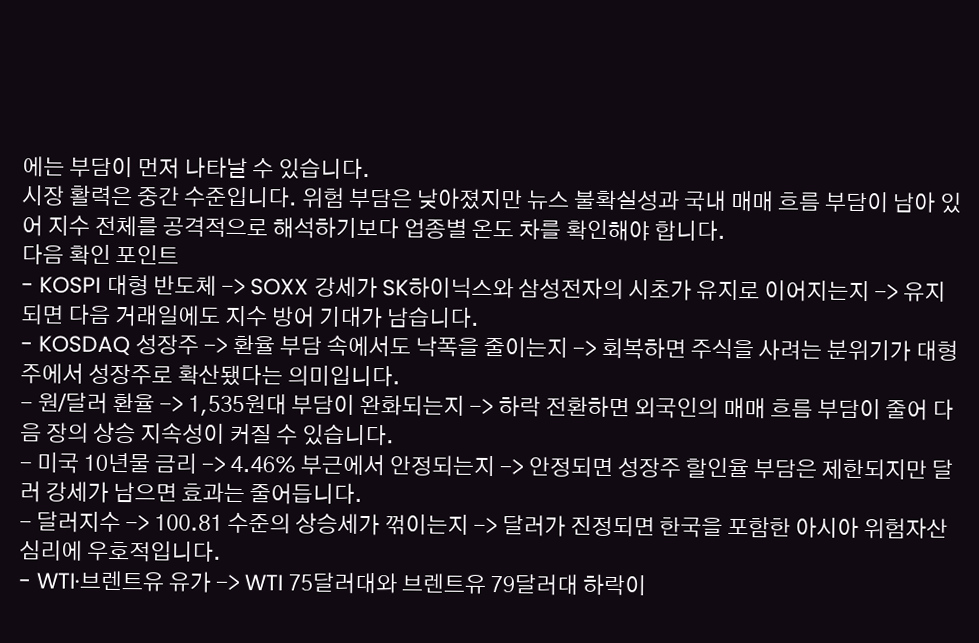에는 부담이 먼저 나타날 수 있습니다.
시장 활력은 중간 수준입니다. 위험 부담은 낮아졌지만 뉴스 불확실성과 국내 매매 흐름 부담이 남아 있어 지수 전체를 공격적으로 해석하기보다 업종별 온도 차를 확인해야 합니다.
다음 확인 포인트
- KOSPI 대형 반도체 -> SOXX 강세가 SK하이닉스와 삼성전자의 시초가 유지로 이어지는지 -> 유지되면 다음 거래일에도 지수 방어 기대가 남습니다.
- KOSDAQ 성장주 -> 환율 부담 속에서도 낙폭을 줄이는지 -> 회복하면 주식을 사려는 분위기가 대형주에서 성장주로 확산됐다는 의미입니다.
- 원/달러 환율 -> 1,535원대 부담이 완화되는지 -> 하락 전환하면 외국인의 매매 흐름 부담이 줄어 다음 장의 상승 지속성이 커질 수 있습니다.
- 미국 10년물 금리 -> 4.46% 부근에서 안정되는지 -> 안정되면 성장주 할인율 부담은 제한되지만 달러 강세가 남으면 효과는 줄어듭니다.
- 달러지수 -> 100.81 수준의 상승세가 꺾이는지 -> 달러가 진정되면 한국을 포함한 아시아 위험자산 심리에 우호적입니다.
- WTI·브렌트유 유가 -> WTI 75달러대와 브렌트유 79달러대 하락이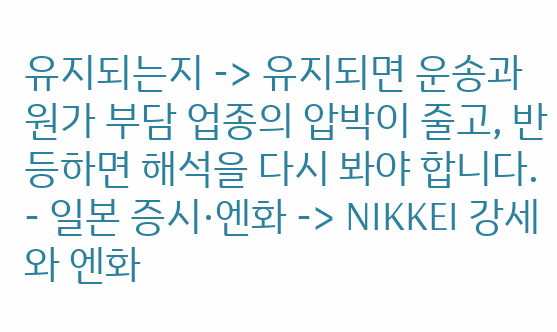유지되는지 -> 유지되면 운송과 원가 부담 업종의 압박이 줄고, 반등하면 해석을 다시 봐야 합니다.
- 일본 증시·엔화 -> NIKKEI 강세와 엔화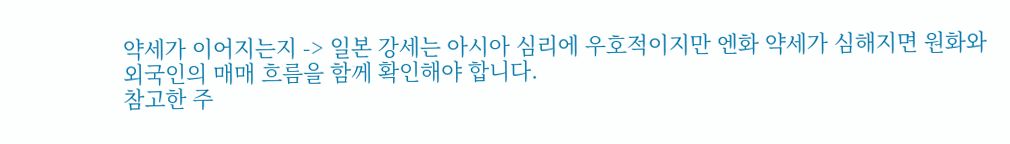약세가 이어지는지 -> 일본 강세는 아시아 심리에 우호적이지만 엔화 약세가 심해지면 원화와 외국인의 매매 흐름을 함께 확인해야 합니다.
참고한 주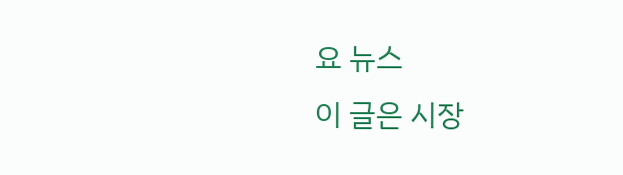요 뉴스
이 글은 시장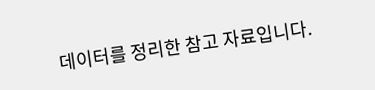데이터를 정리한 참고 자료입니다.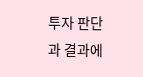투자 판단과 결과에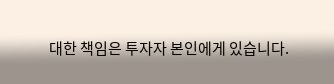대한 책임은 투자자 본인에게 있습니다.